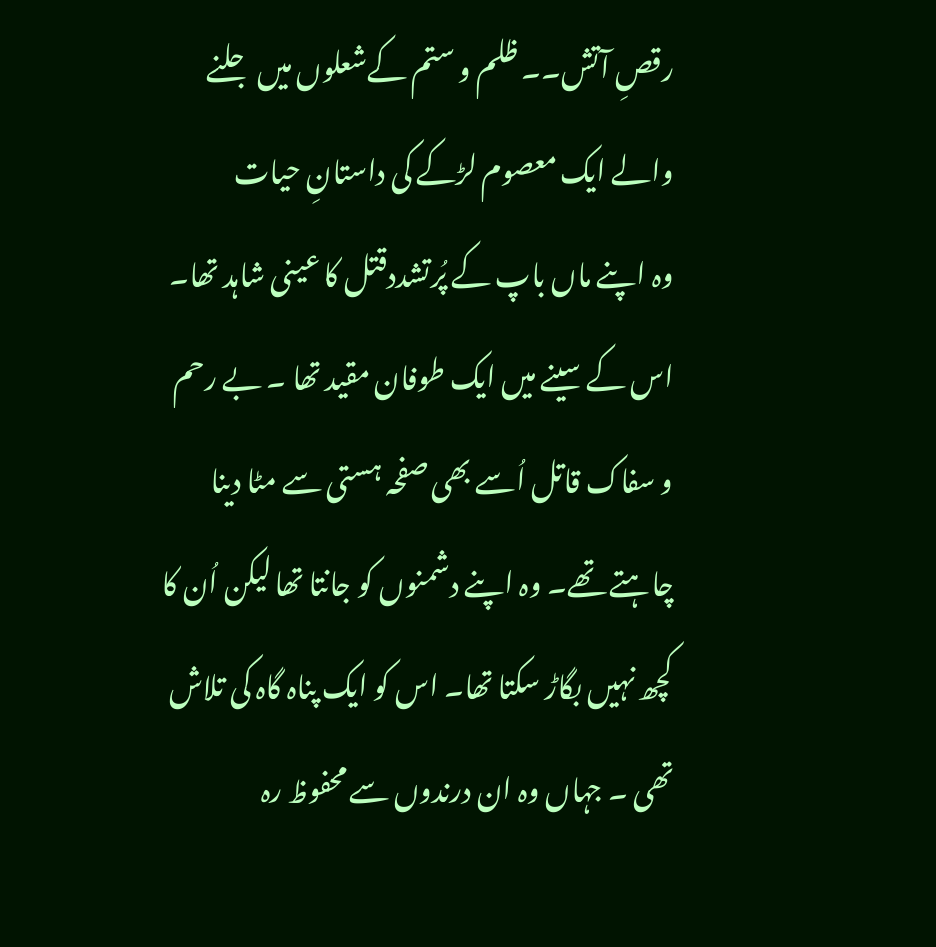رقصِ آتش۔۔ ظلم و ستم کےشعلوں میں جلنے والے ایک معصوم لڑکے کی داستانِ حیات
وہ اپنے ماں باپ کے پُرتشددقتل کا عینی شاہد تھا۔ اس کے سینے میں ایک طوفان مقید تھا ۔ بے رحم و سفاک قاتل اُسے بھی صفحہ ہستی سے مٹا دینا چاہتے تھے۔ وہ اپنے دشمنوں کو جانتا تھا لیکن اُن کا کچھ نہیں بگاڑ سکتا تھا۔ اس کو ایک پناہ گاہ کی تلاش تھی ۔ جہاں وہ ان درندوں سے محفوظ رہ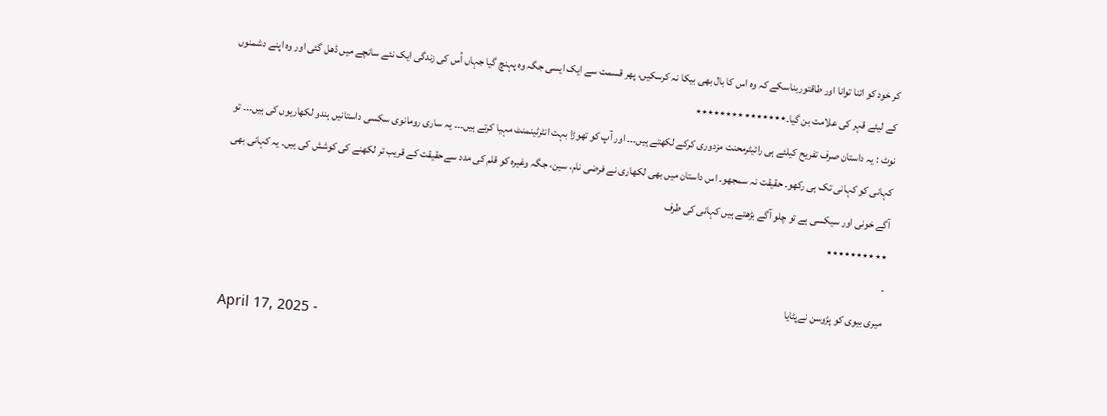کر خود کو اتنا توانا اور طاقتوربناسکے کہ وہ اس کا بال بھی بیکا نہ کرسکیں، پھر قسمت سے ایک ایسی جگہ وہ پہنچ گیا جہاں اُس کی زندگی ایک نئے سانچے میں ڈھل گئی اور وہ اپنے دشمنوں کے لیئے قہر کی علامت بن گیا۔٭٭٭٭٭٭٭٭٭٭٭٭٭٭٭
نوٹ : یہ داستان صرف تفریح کیلئے ہی رائیٹرمحنت مزدوری کرکے لکھتے ہیں۔۔۔ اور آپ کو تھوڑا بہت انٹرٹینمنٹ مہیا کرتے ہیں۔۔۔ یہ ساری رومانوی سکسی داستانیں ہندو لکھاریوں کی ہیں۔۔۔ تو کہانی کو کہانی تک ہی رکھو۔ حقیقت نہ سمجھو۔ اس داستان میں بھی لکھاری نے فرضی نام، سین، جگہ وغیرہ کو قلم کی مدد سےحقیقت کے قریب تر لکھنے کی کوشش کی ہیں۔ یہ کہانی بھی آگے خونی اور سیکسی ہے تو چلو آگے بڑھتے ہیں کہانی کی طرف
٭٭٭٭٭٭٭٭٭٭
-
میری بیوی کو پڑوسن نےپٹایا
April 17, 2025 -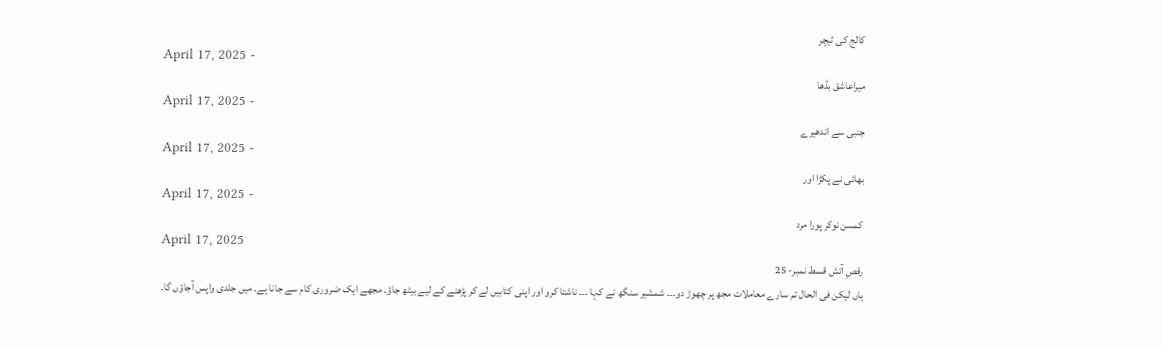کالج کی ٹیچر
April 17, 2025 -
میراعاشق بڈھا
April 17, 2025 -
جنبی سے اندھیرے
April 17, 2025 -
بھائی نے پکڑا اور
April 17, 2025 -
کمسن نوکر پورا مرد
April 17, 2025
رقصِ آتش قسط نمبر- 25
ہاں لیکن فی الحال تم سارے معاملات مجھ پر چھوڑ دو۔۔۔ شمشیر سنگھ نے کہا ۔۔۔ ناشتا کرو اور اپنی کتابیں لے کر پڑھنے کے لیے بیٹھ جاؤ۔ مجھے ایک ضروری کام سے جانا ہے۔ میں جلدی واپس آجاؤں گا۔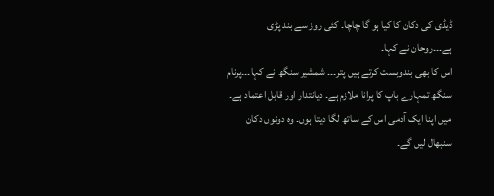ڈیڈی کی دکان کا کیا ہو گا چاچا۔ کئی روز سے بند پڑی ہے۔۔۔روحان نے کہا۔
اس کا بھی بندوبست کرتے ہیں پتر۔۔۔ شمشیر سنگھ نے کہا۔۔۔پرنام سنگھ تمہارے باپ کا پرانا ملازم ہے۔ دیانتدار اور قابل اعتماد ہے۔ میں اپنا ایک آدمی اس کے ساتھ لگا دیتا ہوں۔ وہ دونوں دکان سنبھال لیں گے۔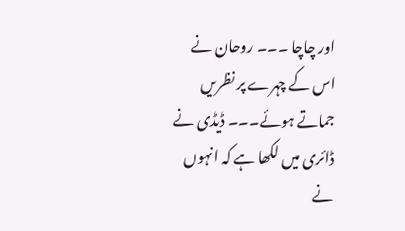اور چاچا ۔۔۔ روحان نے اس کے چہرے پر نظریں جماتے ہوئے۔۔۔ ڈیڈی نے ڈائری میں لکھا ہے کہ انہوں نے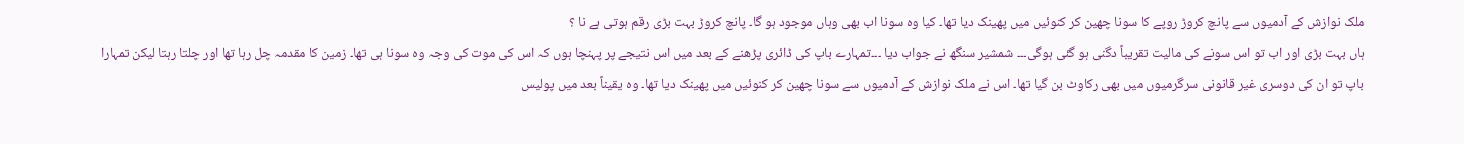ملک نوازش کے آدمیوں سے پانچ کروڑ روپے کا سونا چھین کر کنوئیں میں پھینک دیا تھا۔ کیا وہ سونا اب بھی وہاں موجود ہو گا۔ پانچ کروڑ بہت بڑی رقم ہوتی ہے نا ؟
ہاں بہت بڑی اور اب تو اس سونے کی مالیت تقریباً دگنی ہو گئی ہوگی۔۔۔ شمشیر سنگھ نے جواب دیا ۔۔۔تمہارے باپ کی ڈائری پڑھنے کے بعد میں اس نتیجے پر پہنچا ہوں کہ اس کی موت کی وجہ وہ سونا ہی تھا۔ زمین کا مقدمہ چل رہا تھا اور چلتا رہتا لیکن تمہارا باپ تو ان کی دوسری غیر قانونی سرگرمیوں میں بھی رکاوٹ بن گیا تھا۔ اس نے ملک نوازش کے آدمیوں سے سونا چھین کر کنوئیں میں پھینک دیا تھا۔ وہ یقیناً بعد میں پولیس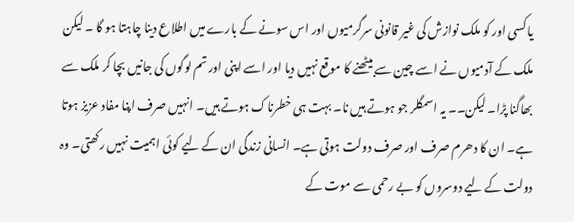یا کسی اور کو ملک نوازش کی غیر قانونی سرگرمیوں اور اس سونے کے بارے میں اطلاع دینا چاہتا ہو گا ۔ لیکن ملک کے آدمیوں نے اسے چین سے بیٹھنے کا موقع نہیں دیا اور اسے اپنی اور تم لوگوں کی جانیں بچا کر ملک سے بھاگنا پڑا۔ لیکن۔۔ یہ اسمگلر جو ہوتے ہیں نا۔ بہت ہی خطرناک ہوتے ہیں۔ انہیں صرف اپنا مفاد عزیز ہوتا ہے۔ ان کا دھرم صرف اور صرف دولت ہوتی ہے۔ انسانی زندگی ان کے لیے کوئی اہمیت نہیں رکھتی۔ وہ دولت کے لیے دوسروں کو بے رحمی سے موت کے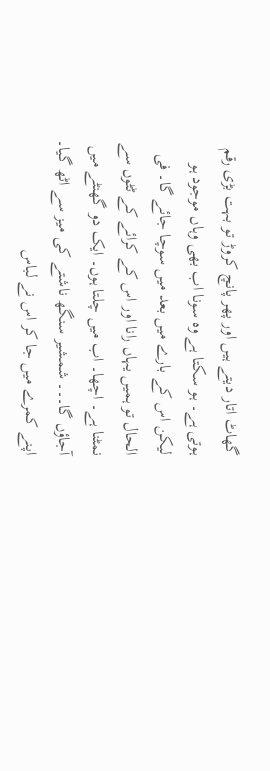گھاٹ اتار دیتے ہیں اور پھر پانچ کروڑ تو بہت بڑی رقم ہوتی ہے۔ ہو سکتا ہے وہ سونا اب بھی وہاں موجود ہو لیکن اس کے بارے میں بعد میں سوچا جائے گا۔ فی الحال تو ہمیں یہاں رانا اور اس کے کرائے کے ٹٹوں سے نمٹنا ہے۔ اچھا۔ اب میں چلتا ہوں۔ ایک دو گھنٹے میں آجاؤں گا۔۔۔ شمشیر سنگھ ناشتے کی میز سے اٹھ گیا۔
اپنے کمرے میں جا کر اس نے لباس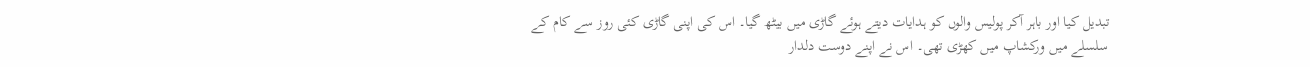تبدیل کیا اور باہر آکر پولیس والوں کو ہدایات دیتے ہوئے گاڑی میں بیٹھ گیا۔ اس کی اپنی گاڑی کئی روز سے کام کے سلسلے میں ورکشاپ میں کھڑی تھی۔ اس نے اپنے دوست دلدار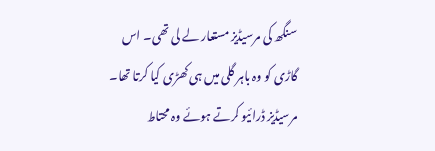سنگھ کی مرسیڈیز مستعار لے لی تھی۔ اس گاڑی کو وہ باہر گلی میں ہی کھڑی کیا کرتا تھا۔
مرسیڈیز ڈرائیو کرتے ہوئے وہ محتاط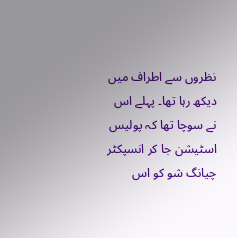نظروں سے اطراف میں دیکھ رہا تھا۔ پہلے اس نے سوچا تھا کہ پولیس اسٹیشن جا کر انسپکٹر چیانگ شو کو اس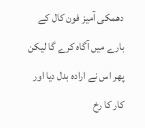دھمکی آمیز فون کال کے بارے میں آگاہ کرے گا لیکن پھر اس نے ارادہ بدل دیا اور کار کا رخ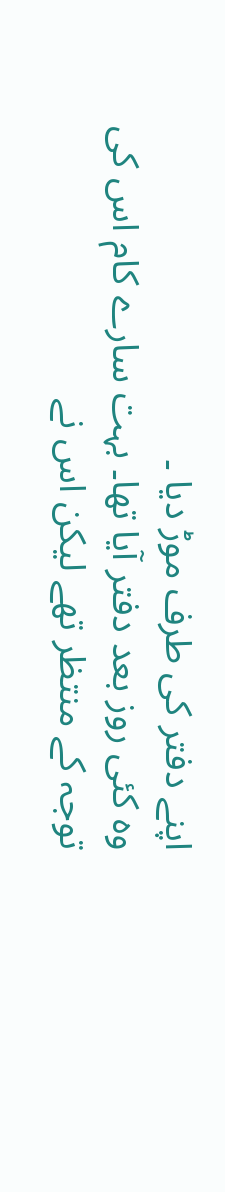اپنے دفتر کی طرف موڑ دیا ۔
وہ کئی روز بعد دفتر آیا تھا۔ بہت سارے کام اس کی توجہ کے منتظر تھے لیکن اس نے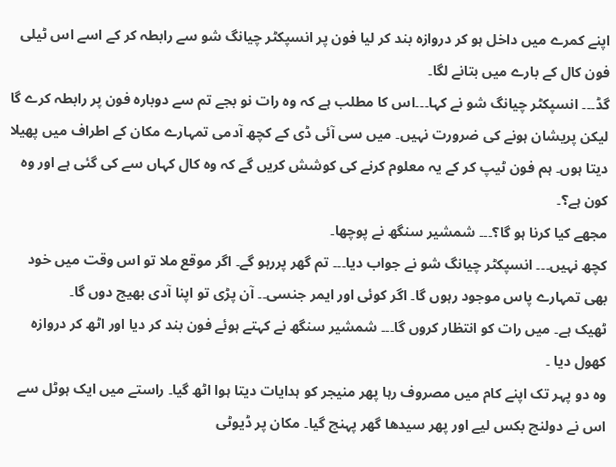اپنے کمرے میں داخل ہو کر دروازہ بند کر لیا فون پر انسپکٹر چیانگ شو سے رابطہ کر کے اسے اس ٹیلی فون کال کے بارے میں بتانے لگا۔
گڈ۔۔۔ انسپکٹر چیانگ شو نے کہا۔۔۔اس کا مطلب ہے کہ وہ رات نو بجے تم سے دوبارہ فون پر رابطہ کرے گا لیکن پریشان ہونے کی ضرورت نہیں۔ میں سی آئی ڈی کے کچھ آدمی تمہارے مکان کے اطراف میں پھیلا دیتا ہوں۔ ہم فون ٹیپ کر کے یہ معلوم کرنے کی کوشش کریں گے کہ وہ کال کہاں سے کی گئی ہے اور وہ کون ہے؟۔
مجھے کیا کرنا ہو گا؟۔۔۔ شمشیر سنگھ نے پوچھا۔
کچھ نہیں۔۔۔ انسپکٹر چیانگ شو نے جواب دیا۔۔۔ تم گھر پررہو گے۔ اگر موقع ملا تو اس وقت میں خود بھی تمہارے پاس موجود رہوں گا۔ اگر کوئی اور ایمر جنسی۔۔ آن پڑی تو اپنا آدی بھیج دوں گا۔
ٹھیک ہے۔ میں رات کو انتظار کروں گا۔۔۔ شمشیر سنگھ نے کہتے ہوئے فون بند کر دیا اور اٹھ کر دروازہ کھول دیا ۔
وہ دو پہر تک اپنے کام میں مصروف رہا پھر منیجر کو ہدایات دیتا ہوا اٹھ گیا۔ راستے میں ایک ہوٹل سے اس نے دولنچ بکس لیے اور پھر سیدھا گھر پہنچ گیا۔ مکان پر ڈیوٹی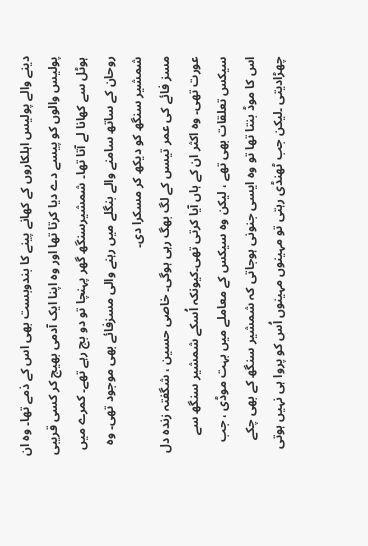دینے والے پولیس اہلکاروں کے کھانے پینے کا بندوبست بھی اس کے ذمے تھا۔ وہ ان پولیس والوں کو پیسے دے دیا کرتا تھا اور وہ اپنا ایک آدمی بھیج کر کسی قریبی ہوٹل سے کھانا لے آتا تھا۔ شمشیرسنگھ گھر پہنچا تو دو بج رہے تھے۔ کمرے میں روحان کے ساتھ سامنے والے بنگلے میں رہنے والی مسزفائے بھی موجود تھی۔ وہ شمشیر سنگھ کو دیکھ کر مسکرا دی۔
مسز فائے کی عمر تیسں کے لگ بھگ رہی ہوگی۔ خاصی حسین ، شگفتہ زندہ دل عورت تھی۔ وہ اکثر ان کے ہاں آیا کرتی تھی۔کیونکہ اُسکے شمشیر سنگھ سے سیکس تعلقات بھی تھے ، لیکن وہ سیکس کے معاملے میں بہت موڈی ، جب اس کا موڈ بنتا تھا تو وہ ایسی جنونی ہوجاتی کہ شمشیر سنگھ کے بھی چکے چھڑادیتی ۔لیکن جب ٹھنڈی رہتی تو مہینوں مہینوں اُس کو پروا ہی نہیں ہوتی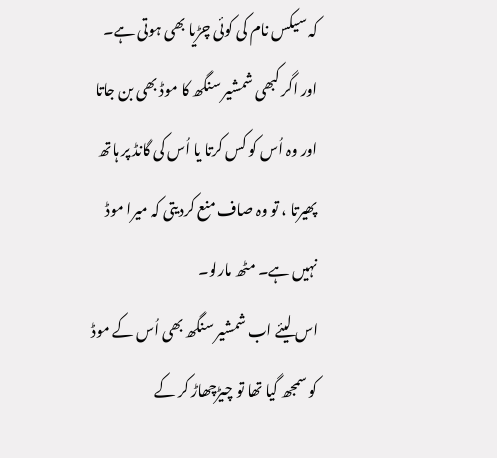کہ سیکس نام کی کوئی چڑیا بھی ہوتی ہے۔ اور اگر کبھی شمشیر سنگھ کا موڈ بھی بن جاتا اور وہ اُس کو کس کرتا یا اُس کی گانڈ پر ہاتھ پھیرتا ، تو وہ صاف منع کردیتی کہ میرا موڈ نہیں ہے۔ مٹھ مارلو۔
اس لیئے اب شمشیر سنگھ بھی اُس کے موڈ کو سمجھ گیا تھا تو چیڑچھاڑ کر کے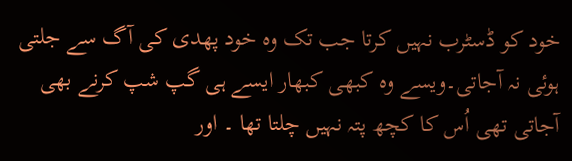خود کو ڈسٹرب نہیں کرتا جب تک وہ خود پھدی کی آگ سے جلتی ہوئی نہ آجاتی۔ویسے وہ کبھی کبھار ایسے ہی گپ شپ کرنے بھی آجاتی تھی اُس کا کچھ پتہ نہیں چلتا تھا ۔ اور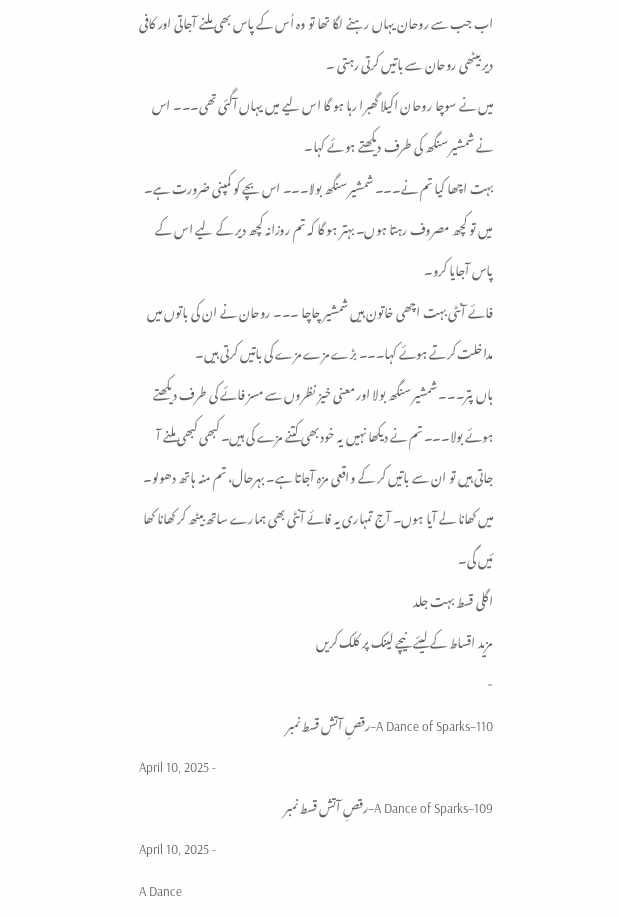اب جب سے روحان یہاں رہنے لگا تھا تو وہ اُس کے پاس بھی ملنے آجاتی اور کافی دیر بیٹھی روحان سے باتیں کرتی رہتی ۔
میں نے سوچا روحان اکیلا گھبرا رہا ہو گا اس لیے میں یہاں آگئی تھی۔۔۔ اس نے شمشیر سنگھ کی طرف دیکھتے ہوئے کہا۔
بہت اچھا کیا تم نے۔۔۔ شمشیر سنگھ بولا۔۔۔ اس بچے کو کمپنی ضرورت ہے۔ میں تو کچھ مصروف رہتا ہوں۔ بہتر ہو گا کہ تم روزانہ کچھ دیر کے لیے اس کے پاس آجایا کرو۔
فائے آنٹی بہت اچھی خاتون ہیں شمشیر چاچا ۔۔۔ روحان نے ان کی باتوں میں مداخلت کرتے ہوئے کہا۔۔۔ بڑے مزے مزے کی باتیں کرتی ہیں۔
ہاں پتر۔۔۔ شمشیر سنگھ بولا اور معنی خیز نظروں سے مسز فائے کی طرف دیکھتے ہوئے بولا۔۔۔ تم نے دیکھا نہیں یہ خود بھی کتنے مزے کی ہیں۔ کبھی کبھی ملنے آ جاتی ہیں تو ان سے باتیں کر کے واقعی مزہ آجاتا ہے۔ بہرحال، تم منہ ہاتھ دھولو۔ میں کھانا لے آیا ہوں۔ آج تمہاری یہ فائے آنٹی بھی ہمارے ساتھ بیٹھ کر کھانا کھا ئیں گی۔
اگلی قسط بہت جلد
مزید اقساط کے لیئے نیچے لینک پر کلک کریں
-
A Dance of Sparks–110–رقصِ آتش قسط نمبر
April 10, 2025 -
A Dance of Sparks–109–رقصِ آتش قسط نمبر
April 10, 2025 -
A Dance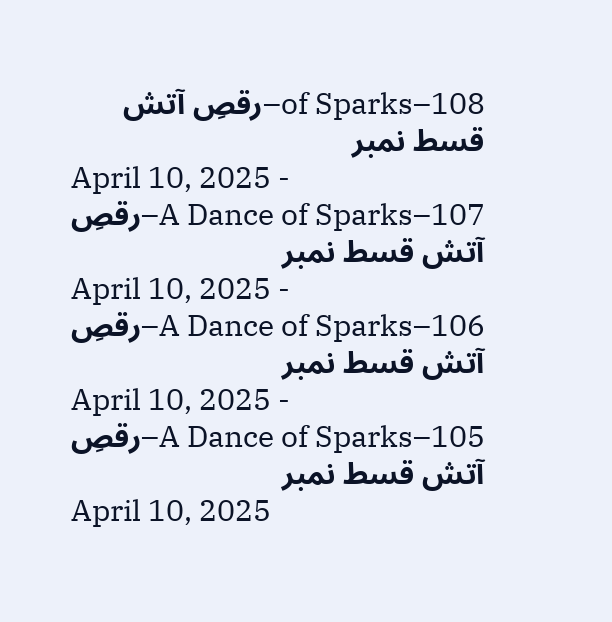of Sparks–108–رقصِ آتش قسط نمبر
April 10, 2025 -
A Dance of Sparks–107–رقصِ آتش قسط نمبر
April 10, 2025 -
A Dance of Sparks–106–رقصِ آتش قسط نمبر
April 10, 2025 -
A Dance of Sparks–105–رقصِ آتش قسط نمبر
April 10, 2025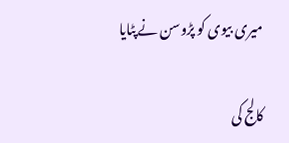میری بیوی کو پڑوسن نےپٹایا

کالج کی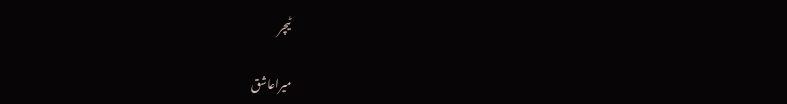ٹیچر

میراعاشق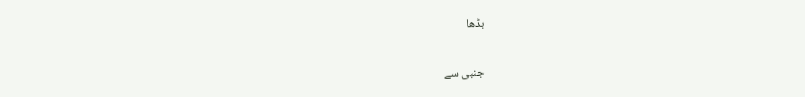بڈھا

جنبی سے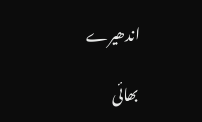اندھیرے

بھائی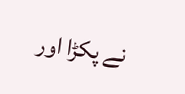نے پکڑا اور